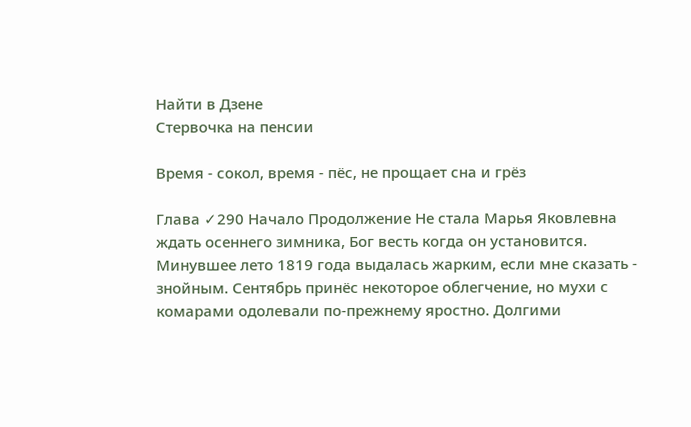Найти в Дзене
Стервочка на пенсии

Время - сокол, время - пёс, не прощает сна и грёз

Глава ✓290 Начало Продолжение Не стала Марья Яковлевна ждать осеннего зимника, Бог весть когда он установится. Минувшее лето 1819 года выдалась жарким, если мне сказать - знойным. Сентябрь принёс некоторое облегчение, но мухи с комарами одолевали по-прежнему яростно. Долгими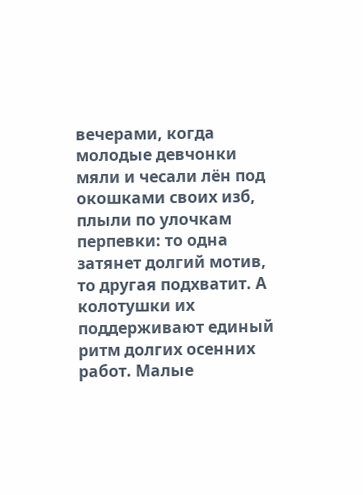вечерами, когда молодые девчонки мяли и чесали лён под окошками своих изб, плыли по улочкам перпевки: то одна затянет долгий мотив, то другая подхватит. А колотушки их поддерживают единый ритм долгих осенних работ. Малые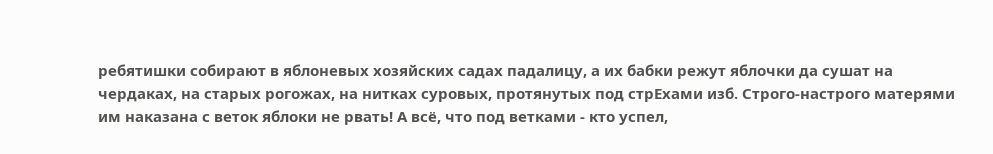ребятишки собирают в яблоневых хозяйских садах падалицу, а их бабки режут яблочки да сушат на чердаках, на старых рогожах, на нитках суровых, протянутых под стрЕхами изб. Строго-настрого матерями им наказана с веток яблоки не рвать! А всё, что под ветками - кто успел,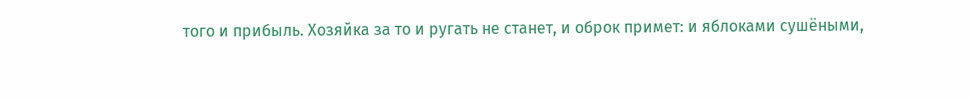того и прибыль. Хозяйка за то и ругать не станет, и оброк примет: и яблоками сушёными,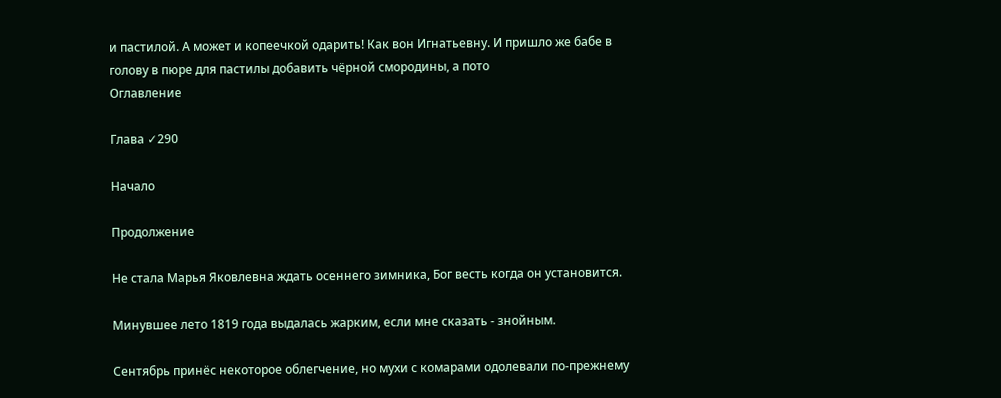и пастилой. А может и копеечкой одарить! Как вон Игнатьевну. И пришло же бабе в голову в пюре для пастилы добавить чёрной смородины, а пото
Оглавление

Глава ✓290

Начало

Продолжение

Не стала Марья Яковлевна ждать осеннего зимника, Бог весть когда он установится.

Минувшее лето 1819 года выдалась жарким, если мне сказать - знойным.

Сентябрь принёс некоторое облегчение, но мухи с комарами одолевали по-прежнему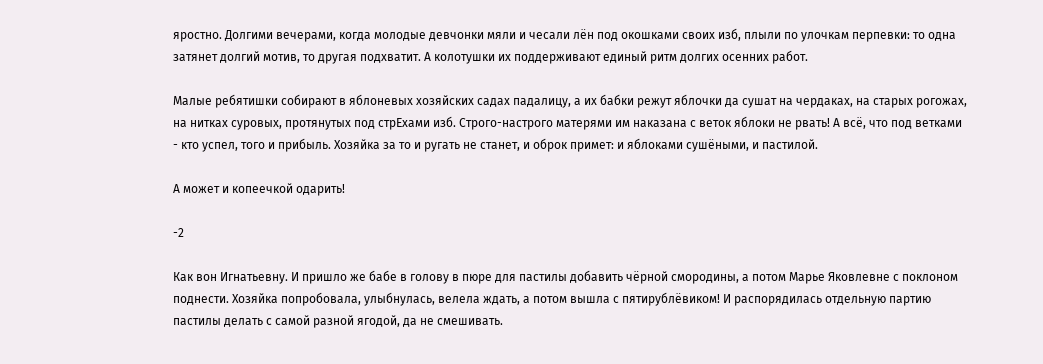яростно. Долгими вечерами, когда молодые девчонки мяли и чесали лён под окошками своих изб, плыли по улочкам перпевки: то одна затянет долгий мотив, то другая подхватит. А колотушки их поддерживают единый ритм долгих осенних работ.

Малые ребятишки собирают в яблоневых хозяйских садах падалицу, а их бабки режут яблочки да сушат на чердаках, на старых рогожах, на нитках суровых, протянутых под стрЕхами изб. Строго-настрого матерями им наказана с веток яблоки не рвать! А всё, что под ветками - кто успел, того и прибыль. Хозяйка за то и ругать не станет, и оброк примет: и яблоками сушёными, и пастилой.

А может и копеечкой одарить!

-2

Как вон Игнатьевну. И пришло же бабе в голову в пюре для пастилы добавить чёрной смородины, а потом Марье Яковлевне с поклоном поднести. Хозяйка попробовала, улыбнулась, велела ждать, а потом вышла с пятирублёвиком! И распорядилась отдельную партию пастилы делать с самой разной ягодой, да не смешивать.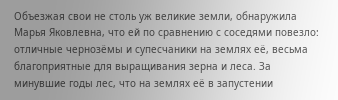Объезжая свои не столь уж великие земли, обнаружила Марья Яковлевна, что ей по сравнению с соседями повезло: отличные чернозёмы и супесчаники на землях её, весьма благоприятные для выращивания зерна и леса. За минувшие годы лес, что на землях её в запустении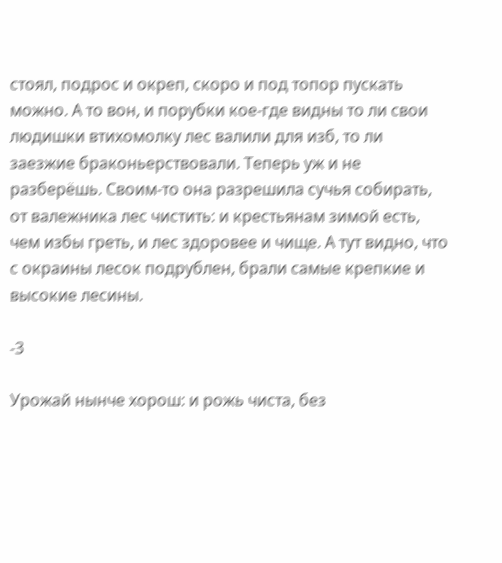стоял, подрос и окреп, скоро и под топор пускать можно. А то вон, и порубки кое-где видны то ли свои людишки втихомолку лес валили для изб, то ли заезжие браконьерствовали. Теперь уж и не разберёшь. Своим-то она разрешила сучья собирать, от валежника лес чистить: и крестьянам зимой есть, чем избы греть, и лес здоровее и чище. А тут видно, что с окраины лесок подрублен, брали самые крепкие и высокие лесины.

-3

Урожай нынче хорош: и рожь чиста, без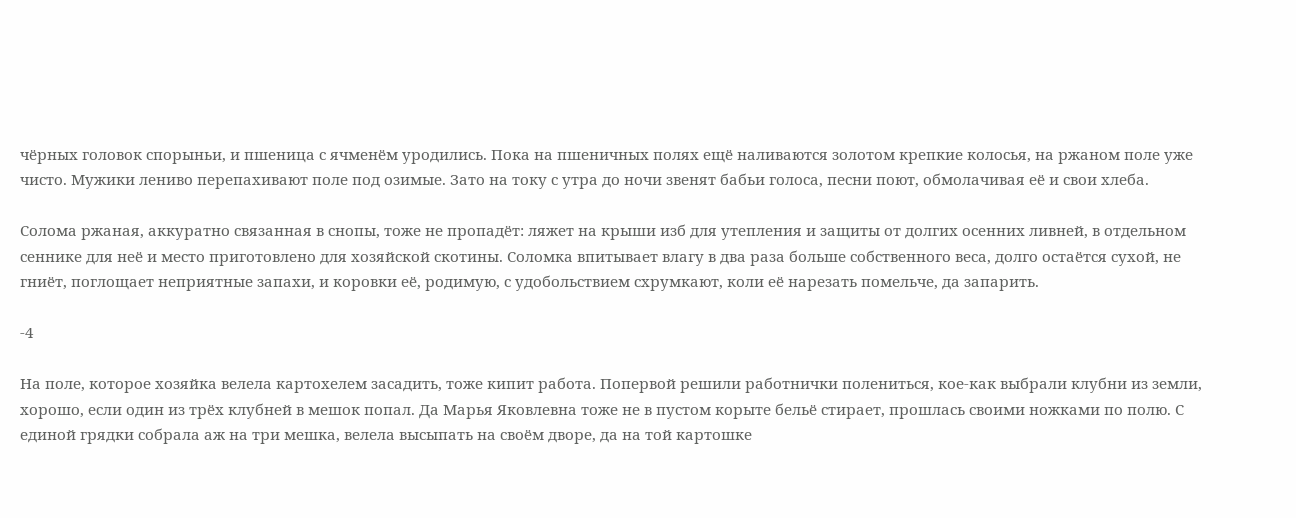чёрных головок спорыньи, и пшеница с ячменём уродились. Пока на пшеничных полях ещё наливаются золотом крепкие колосья, на ржаном поле уже чисто. Мужики лениво перепахивают поле под озимые. Зато на току с утра до ночи звенят бабьи голоса, песни поют, обмолачивая её и свои хлеба.

Солома ржаная, аккуратно связанная в снопы, тоже не пропадёт: ляжет на крыши изб для утепления и защиты от долгих осенних ливней, в отдельном сеннике для неё и место приготовлено для хозяйской скотины. Соломка впитывает влагу в два раза больше собственного веса, долго остаётся сухой, не гниёт, поглощает неприятные запахи, и коровки её, родимую, с удобольствием схрумкают, коли её нарезать помельче, да запарить.

-4

На поле, которое хозяйка велела картохелем засадить, тоже кипит работа. Попервой решили работнички полениться, кое-как выбрали клубни из земли, хорошо, если один из трёх клубней в мешок попал. Да Марья Яковлевна тоже не в пустом корыте бельё стирает, прошлась своими ножками по полю. С единой грядки собрала аж на три мешка, велела высыпать на своём дворе, да на той картошке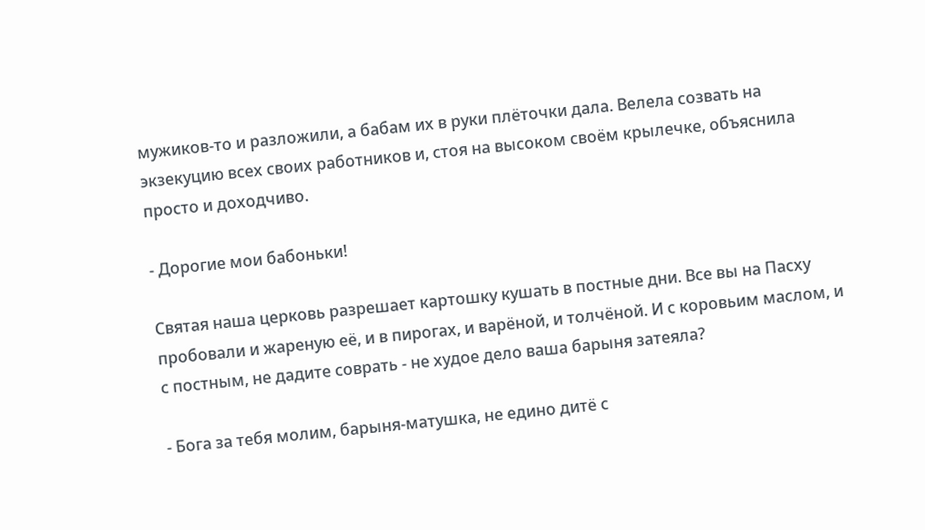мужиков-то и разложили, а бабам их в руки плёточки дала. Велела созвать на экзекуцию всех своих работников и, стоя на высоком своём крылечке, объяснила просто и доходчиво.

- Дорогие мои бабоньки!

Святая наша церковь разрешает картошку кушать в постные дни. Все вы на Пасху пробовали и жареную её, и в пирогах, и варёной, и толчёной. И с коровьим маслом, и с постным, не дадите соврать - не худое дело ваша барыня затеяла?

- Бога за тебя молим, барыня-матушка, не едино дитё с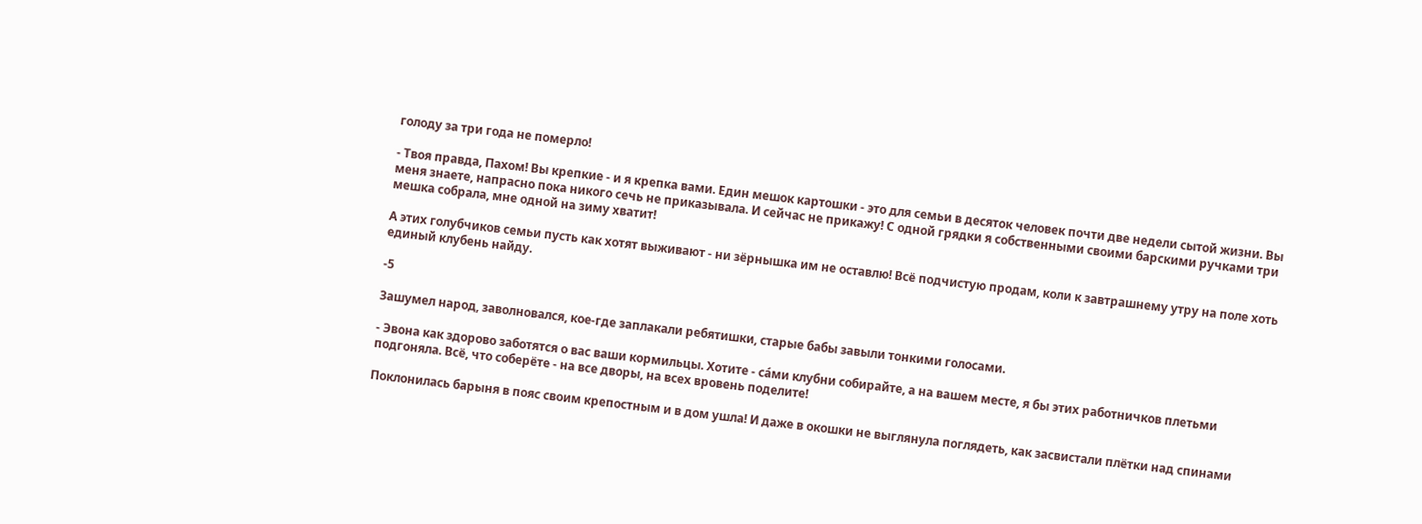голоду за три года не померло!

- Твоя правда, Пахом! Вы крепкие - и я крепка вами. Един мешок картошки - это для семьи в десяток человек почти две недели сытой жизни. Вы меня знаете, напрасно пока никого сечь не приказывала. И сейчас не прикажу! С одной грядки я собственными своими барскими ручками три мешка собрала, мне одной на зиму хватит!

А этих голубчиков семьи пусть как хотят выживают - ни зёрнышка им не оставлю! Всё подчистую продам, коли к завтрашнему утру на поле хоть единый клубень найду.

-5

Зашумел народ, заволновался, кое-где заплакали ребятишки, старые бабы завыли тонкими голосами.

- Эвона как здорово заботятся о вас ваши кормильцы. Хотите - са́ми клубни собирайте, а на вашем месте, я бы этих работничков плетьми подгоняла. Всё, что соберёте - на все дворы, на всех вровень поделите!

Поклонилась барыня в пояс своим крепостным и в дом ушла! И даже в окошки не выглянула поглядеть, как засвистали плётки над спинами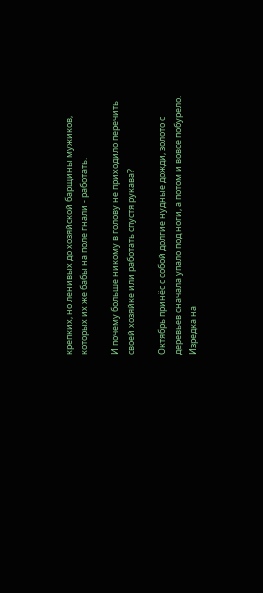крепких, но ленивых до хозяйской барщины мужиков, которых их же бабы на поле гнали - работать.

И почему больше никому в голову не приходило перечить своей хозяйке или работать спустя рукава?

Октябрь принёс с собой долгие нудные дожди, золото с деревьев сначала упало под ноги, а потом и вовсе побурело. Изредка на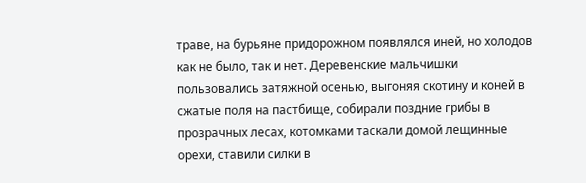траве, на бурьяне придорожном появлялся иней, но холодов как не было, так и нет. Деревенские мальчишки пользовались затяжной осенью, выгоняя скотину и коней в сжатые поля на пастбище, собирали поздние грибы в прозрачных лесах, котомками таскали домой лещинные орехи, ставили силки в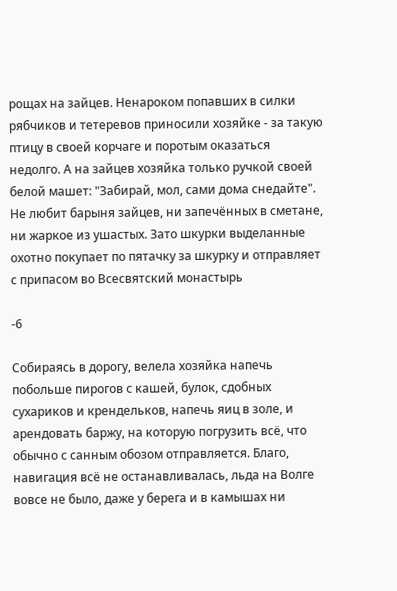рощах на зайцев. Ненароком попавших в силки рябчиков и тетеревов приносили хозяйке - за такую птицу в своей корчаге и поротым оказаться недолго. А на зайцев хозяйка только ручкой своей белой машет: "Забирай, мол, сами дома снедайте". Не любит барыня зайцев, ни запечённых в сметане, ни жаркое из ушастых. Зато шкурки выделанные охотно покупает по пятачку за шкурку и отправляет с припасом во Всесвятский монастырь

-6

Собираясь в дорогу, велела хозяйка напечь побольше пирогов с кашей, булок, сдобных сухариков и крендельков, напечь яиц в золе, и арендовать баржу, на которую погрузить всё, что обычно с санным обозом отправляется. Благо, навигация всё не останавливалась, льда на Волге вовсе не было, даже у берега и в камышах ни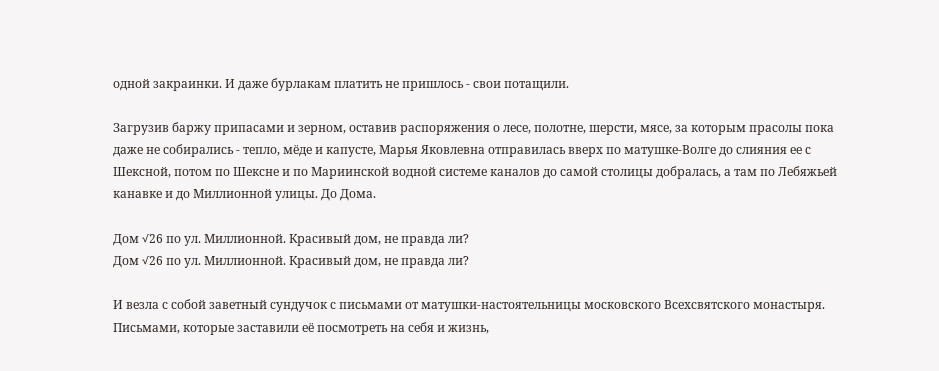одной закраинки. И даже бурлакам платить не пришлось - свои потащили.

Загрузив баржу припасами и зерном, оставив распоряжения о лесе, полотне, шерсти, мясе, за которым прасолы пока даже не собирались - тепло, мёде и капусте, Марья Яковлевна отправилась вверх по матушке-Волге до слияния ее с Шексной, потом по Шексне и по Мариинской водной системе каналов до самой столицы добралась, а там по Лебяжьей канавке и до Миллионной улицы. До Дома.

Дом √26 по ул. Миллионной. Красивый дом, не правда ли?
Дом √26 по ул. Миллионной. Красивый дом, не правда ли?

И везла с собой заветный сундучок с письмами от матушки-настоятельницы московского Всехсвятского монастыря. Письмами, которые заставили её посмотреть на себя и жизнь,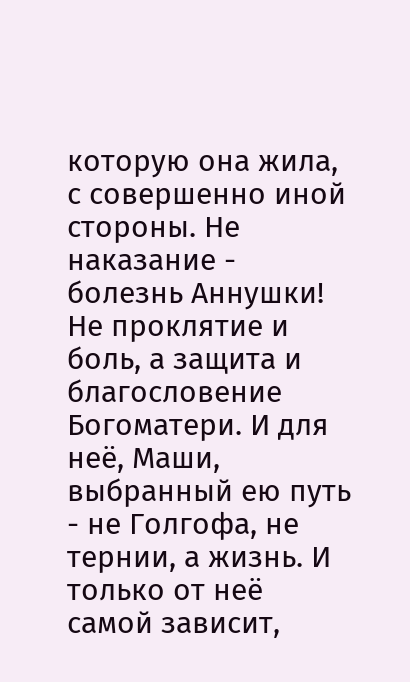которую она жила, с совершенно иной стороны. Не наказание - болезнь Аннушки! Не проклятие и боль, а защита и благословение Богоматери. И для неё, Маши, выбранный ею путь - не Голгофа, не тернии, а жизнь. И только от неё самой зависит,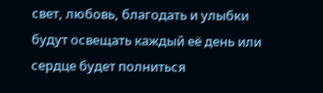свет, любовь, благодать и улыбки будут освещать каждый её день или сердце будет полниться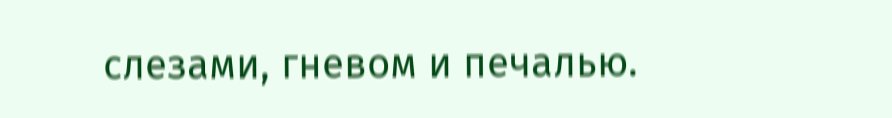слезами, гневом и печалью.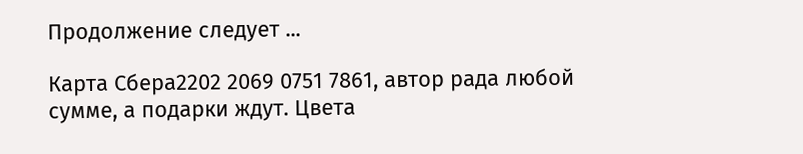Продолжение следует ...

Карта Сбера2202 2069 0751 7861, автор рада любой сумме, а подарки ждут. Цвета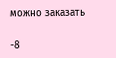можно заказать

-8